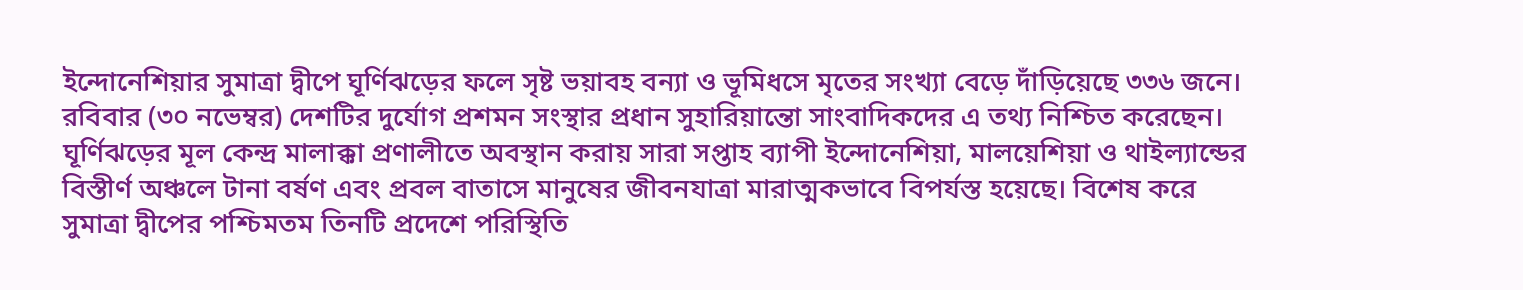ইন্দোনেশিয়ার সুমাত্রা দ্বীপে ঘূর্ণিঝড়ের ফলে সৃষ্ট ভয়াবহ বন্যা ও ভূমিধসে মৃতের সংখ্যা বেড়ে দাঁড়িয়েছে ৩৩৬ জনে। রবিবার (৩০ নভেম্বর) দেশটির দুর্যোগ প্রশমন সংস্থার প্রধান সুহারিয়ান্তো সাংবাদিকদের এ তথ্য নিশ্চিত করেছেন।
ঘূর্ণিঝড়ের মূল কেন্দ্র মালাক্কা প্রণালীতে অবস্থান করায় সারা সপ্তাহ ব্যাপী ইন্দোনেশিয়া, মালয়েশিয়া ও থাইল্যান্ডের বিস্তীর্ণ অঞ্চলে টানা বর্ষণ এবং প্রবল বাতাসে মানুষের জীবনযাত্রা মারাত্মকভাবে বিপর্যস্ত হয়েছে। বিশেষ করে সুমাত্রা দ্বীপের পশ্চিমতম তিনটি প্রদেশে পরিস্থিতি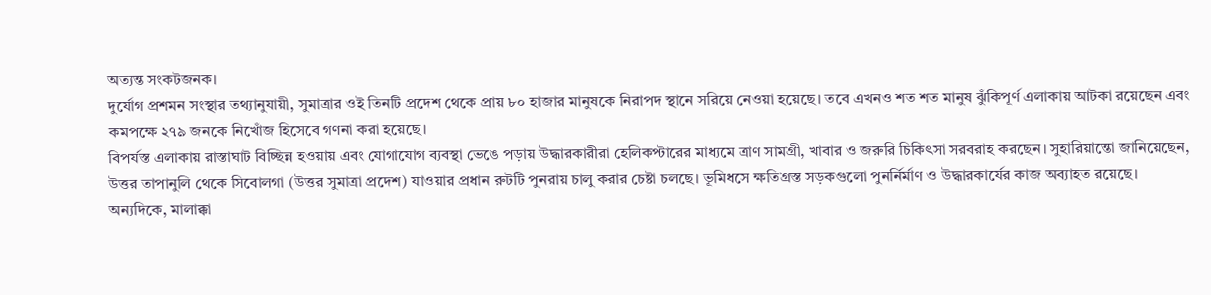অত্যন্ত সংকটজনক।
দুর্যোগ প্রশমন সংস্থার তথ্যানুযায়ী, সুমাত্রার ওই তিনটি প্রদেশ থেকে প্রায় ৮০ হাজার মানুষকে নিরাপদ স্থানে সরিয়ে নেওয়া হয়েছে। তবে এখনও শত শত মানুষ ঝুঁকিপূর্ণ এলাকায় আটকা রয়েছেন এবং কমপক্ষে ২৭৯ জনকে নিখোঁজ হিসেবে গণনা করা হয়েছে।
বিপর্যস্ত এলাকায় রাস্তাঘাট বিচ্ছিন্ন হওয়ায় এবং যোগাযোগ ব্যবস্থা ভেঙে পড়ায় উদ্ধারকারীরা হেলিকপ্টারের মাধ্যমে ত্রাণ সামগ্রী, খাবার ও জরুরি চিকিৎসা সরবরাহ করছেন। সুহারিয়ান্তো জানিয়েছেন, উত্তর তাপানুলি থেকে সিবোলগা (উত্তর সুমাত্রা প্রদেশ) যাওয়ার প্রধান রুটটি পুনরায় চালু করার চেষ্টা চলছে। ভূমিধসে ক্ষতিগ্রস্ত সড়কগুলো পুনর্নির্মাণ ও উদ্ধারকার্যের কাজ অব্যাহত রয়েছে।
অন্যদিকে, মালাক্কা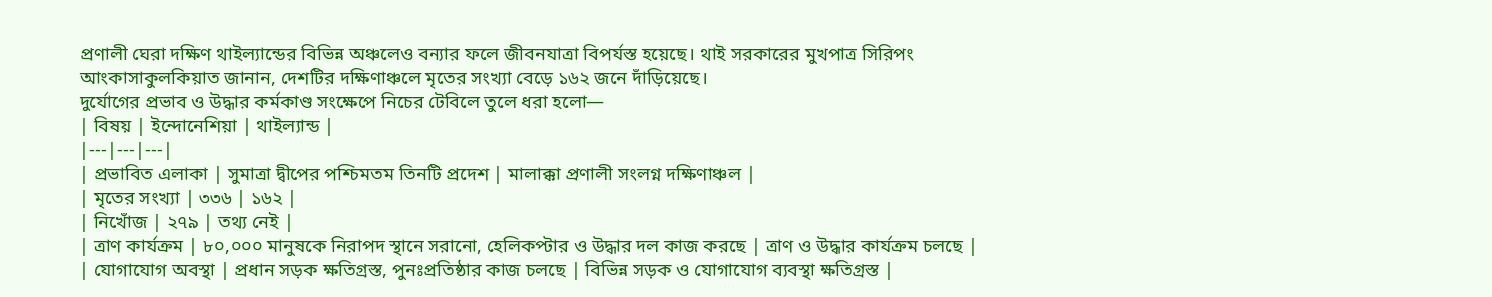প্রণালী ঘেরা দক্ষিণ থাইল্যান্ডের বিভিন্ন অঞ্চলেও বন্যার ফলে জীবনযাত্রা বিপর্যস্ত হয়েছে। থাই সরকারের মুখপাত্র সিরিপং আংকাসাকুলকিয়াত জানান, দেশটির দক্ষিণাঞ্চলে মৃতের সংখ্যা বেড়ে ১৬২ জনে দাঁড়িয়েছে।
দুর্যোগের প্রভাব ও উদ্ধার কর্মকাণ্ড সংক্ষেপে নিচের টেবিলে তুলে ধরা হলো—
| বিষয় | ইন্দোনেশিয়া | থাইল্যান্ড |
|---|---|---|
| প্রভাবিত এলাকা | সুমাত্রা দ্বীপের পশ্চিমতম তিনটি প্রদেশ | মালাক্কা প্রণালী সংলগ্ন দক্ষিণাঞ্চল |
| মৃতের সংখ্যা | ৩৩৬ | ১৬২ |
| নিখোঁজ | ২৭৯ | তথ্য নেই |
| ত্রাণ কার্যক্রম | ৮০,০০০ মানুষকে নিরাপদ স্থানে সরানো, হেলিকপ্টার ও উদ্ধার দল কাজ করছে | ত্রাণ ও উদ্ধার কার্যক্রম চলছে |
| যোগাযোগ অবস্থা | প্রধান সড়ক ক্ষতিগ্রস্ত, পুনঃপ্রতিষ্ঠার কাজ চলছে | বিভিন্ন সড়ক ও যোগাযোগ ব্যবস্থা ক্ষতিগ্রস্ত |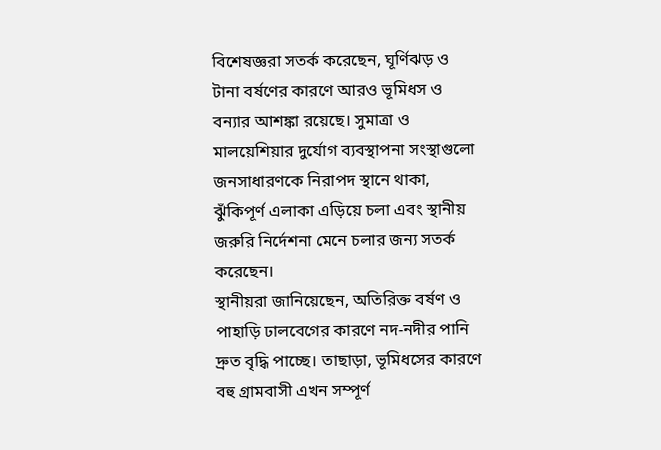বিশেষজ্ঞরা সতর্ক করেছেন, ঘূর্ণিঝড় ও টানা বর্ষণের কারণে আরও ভূমিধস ও বন্যার আশঙ্কা রয়েছে। সুমাত্রা ও মালয়েশিয়ার দুর্যোগ ব্যবস্থাপনা সংস্থাগুলো জনসাধারণকে নিরাপদ স্থানে থাকা, ঝুঁকিপূর্ণ এলাকা এড়িয়ে চলা এবং স্থানীয় জরুরি নির্দেশনা মেনে চলার জন্য সতর্ক করেছেন।
স্থানীয়রা জানিয়েছেন, অতিরিক্ত বর্ষণ ও পাহাড়ি ঢালবেগের কারণে নদ-নদীর পানি দ্রুত বৃদ্ধি পাচ্ছে। তাছাড়া, ভূমিধসের কারণে বহু গ্রামবাসী এখন সম্পূর্ণ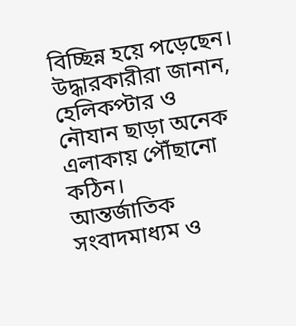বিচ্ছিন্ন হয়ে পড়েছেন। উদ্ধারকারীরা জানান, হেলিকপ্টার ও নৌযান ছাড়া অনেক এলাকায় পৌঁছানো কঠিন।
আন্তর্জাতিক সংবাদমাধ্যম ও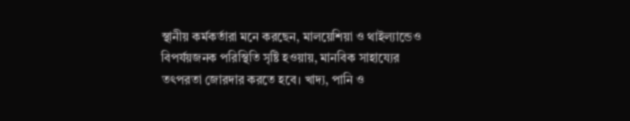স্থানীয় কর্মকর্তারা মনে করছেন, মালয়েশিয়া ও থাইল্যান্ডেও বিপর্যয়জনক পরিস্থিতি সৃষ্টি হওয়ায়, মানবিক সাহায্যের তৎপরতা জোরদার করতে হবে। খাদ্য, পানি ও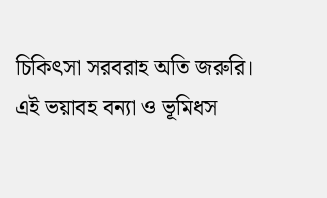চিকিৎসা সরবরাহ অতি জরুরি।
এই ভয়াবহ বন্যা ও ভূমিধস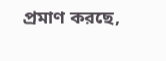প্রমাণ করছে,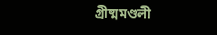গ্রীষ্মমণ্ডলী